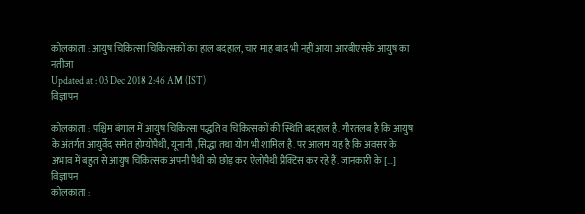कोलकाता : आयुष चिकित्सा चिकित्सकों का हाल बदहाल, चार माह बाद भी नहीं आया आरबीएसके आयुष का नतीजा
Updated at : 03 Dec 2018 2:46 AM (IST)
विज्ञापन

कोलकाता : पश्चिम बंगाल में आयुष चिकित्सा पद्धति व चिकित्सकों की स्थिति बदहाल है. गौरतलब है कि आयुष के अंतर्गत आयुर्वेद समेत होम्योपैथी, यूनानी ,सिद्धा तथा योग भी शामिल है. पर आलम यह है कि अवसर के अभाव में बहुत से आयुष चिकित्सक अपनी पैथी को छोड़ कर ऐलोपैथी प्रैक्टिस कर रहे हैं. जानकारी के […]
विज्ञापन
कोलकाता :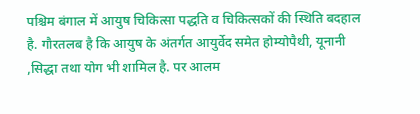पश्चिम बंगाल में आयुष चिकित्सा पद्धति व चिकित्सकों की स्थिति बदहाल है. गौरतलब है कि आयुष के अंतर्गत आयुर्वेद समेत होम्योपैथी, यूनानी ,सिद्धा तथा योग भी शामिल है. पर आलम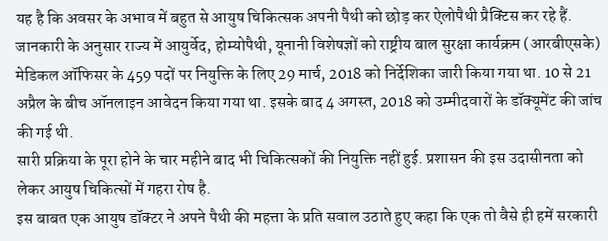यह है कि अवसर के अभाव में बहुत से आयुष चिकित्सक अपनी पैथी को छोड़ कर ऐलोपैथी प्रैक्टिस कर रहे हैं.
जानकारी के अनुसार राज्य में आयुर्वेद, होम्योपैथी, यूनानी विशेषज्ञों को राष्ट्रीय बाल सुरक्षा कार्यक्रम (आरबीएसके) मेडिकल ऑफिसर के 459 पदों पर नियुक्ति के लिए 29 मार्च, 2018 को निर्देशिका जारी किया गया था. 10 से 21 अप्रैल के बीच ऑनलाइन आवेदन किया गया था. इसके बाद 4 अगस्त, 2018 को उम्मीदवारों के डॉक्यूमेंट की जांच की गई थी.
सारी प्रक्रिया के पूरा होने के चार महीने बाद भी चिकित्सकों की नियुक्ति नहीं हुई. प्रशासन की इस उदासीनता को लेकर आयुष चिकित्सों में गहरा रोष है.
इस बाबत एक आयुष डॉक्टर ने अपने पैथी की महत्ता के प्रति सवाल उठाते हुए कहा कि एक तो वैसे ही हमें सरकारी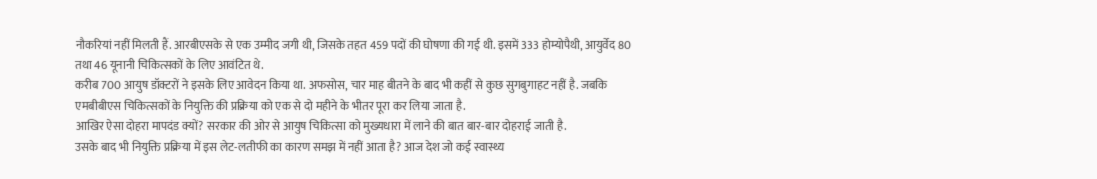नौकरियां नहीं मिलती हैं. आरबीएसके से एक उम्मीद जगी थी, जिसके तहत 459 पदों की घोषणा की गई थी. इसमें 333 होम्योपैथी, आयुर्वेद 80 तथा 46 यूनानी चिकित्सकों के लिए आवंटित थे.
करीब 700 आयुष डॉक्टरों ने इसके लिए आवेदन किया था. अफसोस, चार माह बीतने के बाद भी कहीं से कुछ सुगबुगाहट नहीं है. जबकि एमबीबीएस चिकित्सकों के नियुक्ति की प्रक्रिया को एक से दो महीने के भीतर पूरा कर लिया जाता है.
आखिर ऐसा दोहरा मापदंड क्यों? सरकार की ओर से आयुष चिकित्सा को मुख्यधारा में लाने की बात बार-बार दोहराई जाती है.
उसके बाद भी नियुक्ति प्रक्रिया में इस लेट-लतीफी का कारण समझ में नहीं आता है? आज देश जो कई स्वास्थ्य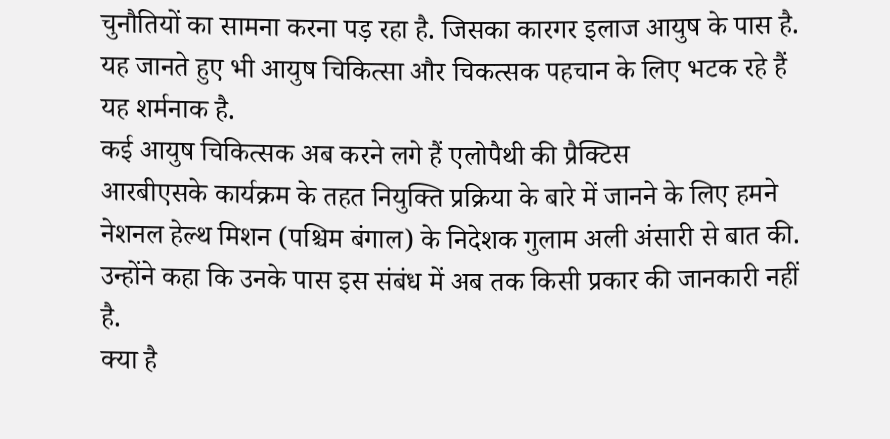चुनौतियों का सामना करना पड़ रहा है. जिसका कारगर इलाज आयुष के पास है. यह जानते हुए भी आयुष चिकित्सा और चिकत्सक पहचान के लिए भटक रहे हैं यह शर्मनाक है.
कई आयुष चिकित्सक अब करने लगे हैं एलोपैथी की प्रैक्टिस
आरबीएसके कार्यक्रम के तहत नियुक्ति प्रक्रिया के बारे में जानने के लिए हमने नेशनल हेल्थ मिशन (पश्चिम बंगाल) के निदेशक गुलाम अली अंसारी से बात की. उन्होंने कहा कि उनके पास इस संबंध में अब तक किसी प्रकार की जानकारी नहीं है.
क्या है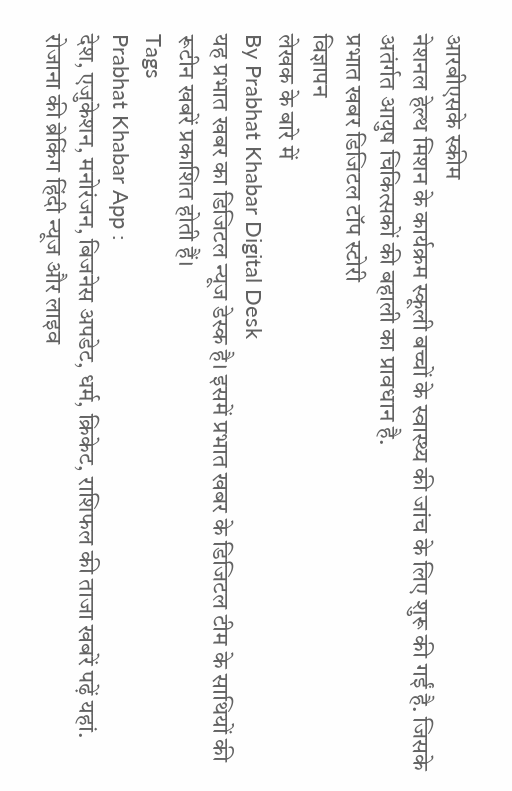आरबीएसके स्कीम
नेशनल हेल्थ मिशन के कार्यक्रम स्कूली बच्चों के स्वास्थ्य की जांच के लिए शुरू की गईं है. जिसके अतंर्गत आयुष चिकित्सकों की बहाली का प्रावधान है.
प्रभात खबर डिजिटल टॉप स्टोरी
विज्ञापन
लेखक के बारे में
By Prabhat Khabar Digital Desk
यह प्रभात खबर का डिजिटल न्यूज डेस्क है। इसमें प्रभात खबर के डिजिटल टीम के साथियों की रूटीन खबरें प्रकाशित होती हैं।
Tags
Prabhat Khabar App :
देश, एजुकेशन, मनोरंजन, बिजनेस अपडेट, धर्म, क्रिकेट, राशिफल की ताजा खबरें पढ़ें यहां. रोजाना की ब्रेकिंग हिंदी न्यूज और लाइव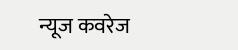न्यूज कवरेज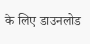के लिए डाउनलोड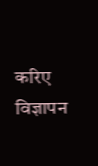करिए
विज्ञापन